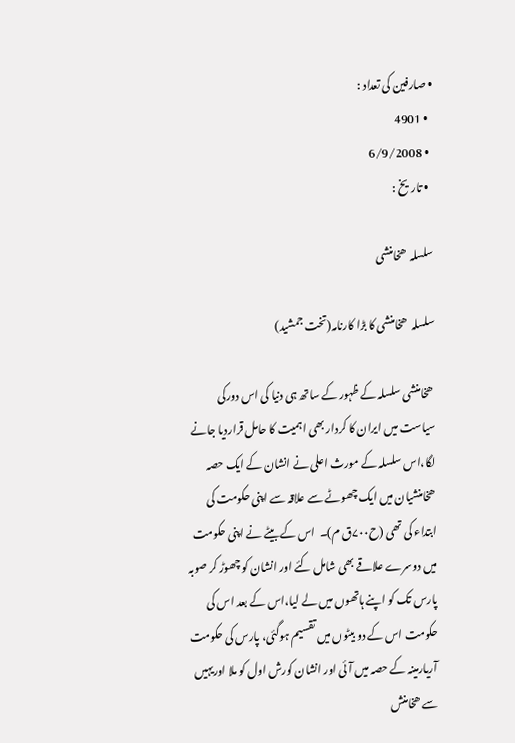• صارفین کی تعداد :
  • 4901
  • 6/9/2008
  • تاريخ :

سلسلہ  ھخامنشی

سلسلہ  ھخامنشی کا بڑا کارنامہ(تخت جمشید)

 ھخامنشی سلسلہ کے ظہور کے ساتھ ہی دنیا کی اس دورکی سیاست میں ایران کا کردار بھی اہمیت کا حامل قراردیا جانے لگا،اس سلسلہ کے مورث اعلی نے انشان کے ایک حصہ ھخامنشیان میں ایک چھوٹے سے علاقہ سے اپنی حکومت کی ابتداء کی تھی (ح۷۰۰ق م)۔  اس کے بیٹے نے اپنی حکومت میں دوسرے علاقے بھی شامل کئے اور انشان کو چھوڑ کر صوبہ پارس تک کو اپنے ہاتھوں میں لے لیا،اس کے بعد اس کی حکومت اس کے دو بیٹوں میں تقسیم ہوگئی، پارس کی حکومت آریارمینہ کے حصہ میں آئی اور انشان کورش اول کو ملا اوریہیں سے ھخامنش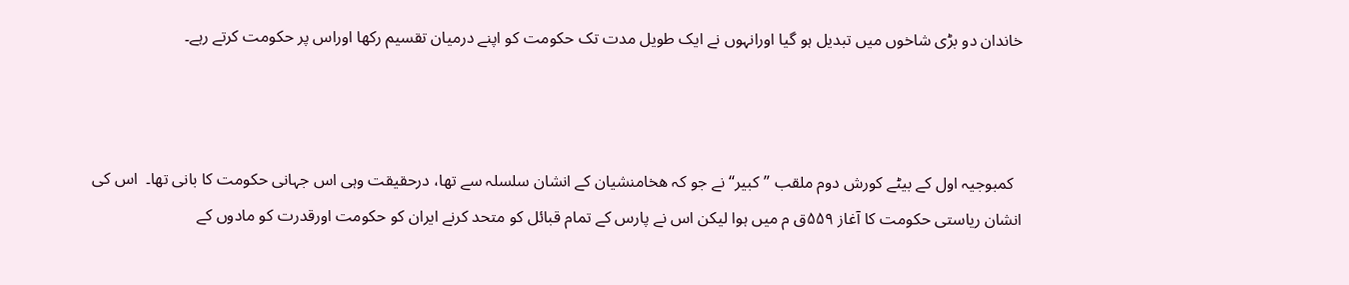خاندان دو بڑی شاخوں میں تبدیل ہو گیا اورانہوں نے ایک طویل مدت تک حکومت کو اپنے درمیان تقسیم رکھا اوراس پر حکومت کرتے رہے۔



  کمبوجیہ اول کے بیٹے کورش دوم ملقب ”کبیر“ نے جو کہ ھخامنشیان کے انشان سلسلہ سے تھا، درحقیقت وہی اس جہانی حکومت کا بانی تھا۔  اس کی انشان ریاستی حکومت کا آغاز ۵۵۹ق م میں ہوا لیکن اس نے پارس کے تمام قبائل کو متحد کرنے ایران کو حکومت اورقدرت کو مادوں کے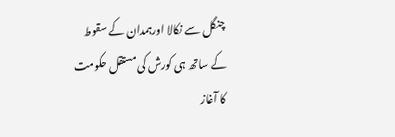چنگل سے نکالا اورہمدان کے سقوط کے ساتھ ہی کورش کی مستقل حکومت کا آغاز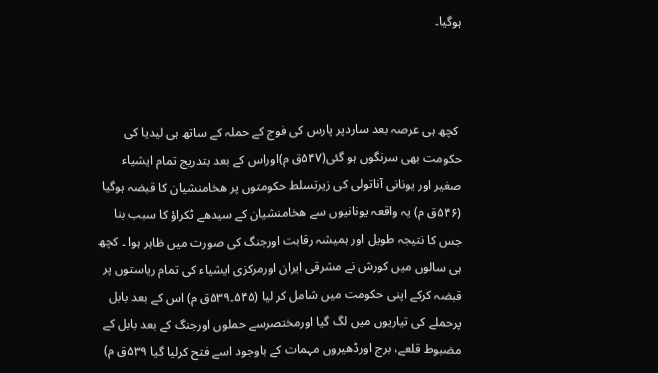ہوگیا۔



 کچھ ہی عرصہ بعد ساردپر پارس کی فوج کے حملہ کے ساتھ ہی لیدیا کی حکومت بھی سرنگوں ہو گئی(۵۴۷ق م)اوراس کے بعد بتدریج تمام ایشیاء صغیر اور یونانی آناتولی کی زیرتسلط حکومتوں پر ھخامنشیان کا قبضہ ہوگیا (۵۴۶ق م) یہ واقعہ یونانیوں سے ھخامنشیان کے سیدھے ٹکراؤ کا سبب بنا جس کا نتیجہ طویل اور ہمیشہ رقابت اورجنگ کی صورت میں ظاہر ہوا ۔ کچھ ہی سالوں میں کورش نے مشرقی ایران اورمرکزی ایشیاء کی تمام ریاستوں پر قبضہ کرکے اپنی حکومت میں شامل کر لیا (۵۴۵۔۵۳۹ق م) اس کے بعد بابل پرحملے کی تیاریوں میں لگ گیا اورمختصرسے حملوں اورجنگ کے بعد بابل کے مضبوط قلعے، برج اورڈھیروں مہمات کے باوجود اسے فتح کرلیا گیا ۵۳۹ق م)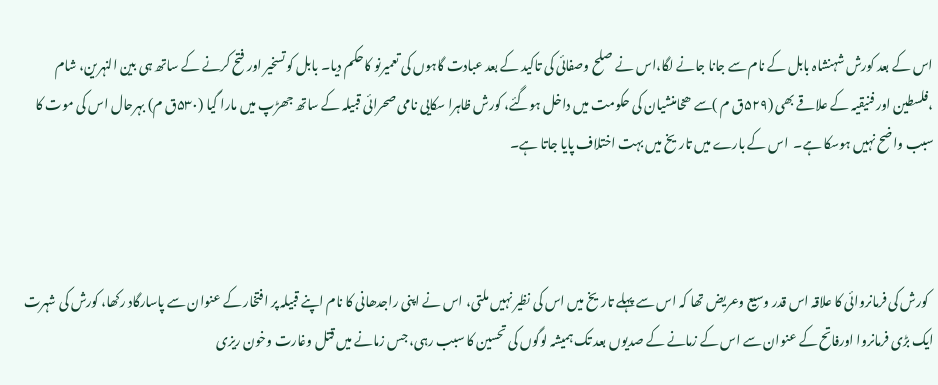اس کے بعد کورش شہنشاہ بابل کے نام سے جانا جانے لگا،اس نے صلح وصفائی کی تاکید کے بعد عبادت گاہوں کی تعمیرنو کاحکم دیا۔ بابل کو تسخیر اور فتح کرنے کے ساتھ ہی بین النہرین، شام ،فلسطین اور فنیقیہ کے علاقے بھی (۵۲۹ق م )سے ھخامنشیان کی حکومت میں داخل ہوگئے، کورش ظاہرا سکایی نامی صحرائی قبیلہ کے ساتھ جھڑپ میں مارا گیا (۵۳۰ق م) بہرحال اس کی موت کا سبب واضح نہیں ہوسکا ہے۔  اس کے بارے میں تاریخ میں بہت اختلاف پایا جاتا ہے۔



  کورش کی فرمانروائی کا علاقہ اس قدر وسیع وعریض تھا کہ اس سے پہلے تاریخ میں اس کی نظیر نہیں ملتی، اس نے اپنی راجدھانی کا نام اپنے قبیلہ پر افتخار کے عنوان سے پاسارگاد رکھا، کورش کی شہرت ایک بڑی فرمانروا اورفاتح کے عنوان سے اس کے زمانے کے صدیوں بعد تک ہمیشہ لوگوں کی تحسین کا سبب رہی، جس زمانے میں قتل وغارت وخون ریزی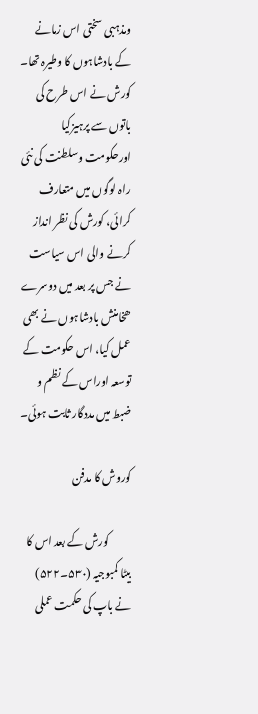ومذہبی سختی اس زمانے کے بادشاہوں کا وطیرہ تھا۔  کورش نے اس طرح کی باتوں سے پرہیزکیا اورحکومت وسلطنت کی نئی راہ لوگوں میں متعارف کرائی، کورش کی نظر انداز کرنے والی اس سیاست نے جس پر بعد میں دوسرے ھخامنش بادشاہوں نے بھی عمل کیا، اس حکومت کے توسعہ اوراس کے نظم و ضبط میں مددگار ثابت ہوئی۔

کوروش کا مدفن

          کورش کے بعد اس کا بیٹا کمبوجیہ (۵۳۰۔۵۲۲) نے باپ کی حکمت عملی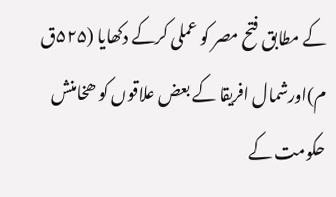کے مطابق فتح مصر کو عملی کرکے دکھایا (۵۲۵ق م)اورشمال افریقا کے بعض علاقوں کو ھخامنش حکومت کے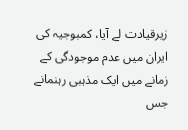زیرقیادت لے آیا، کمبوجیہ کی ایران میں عدم موجودگی کے زمانے میں ایک مذہبی رہنمانے جس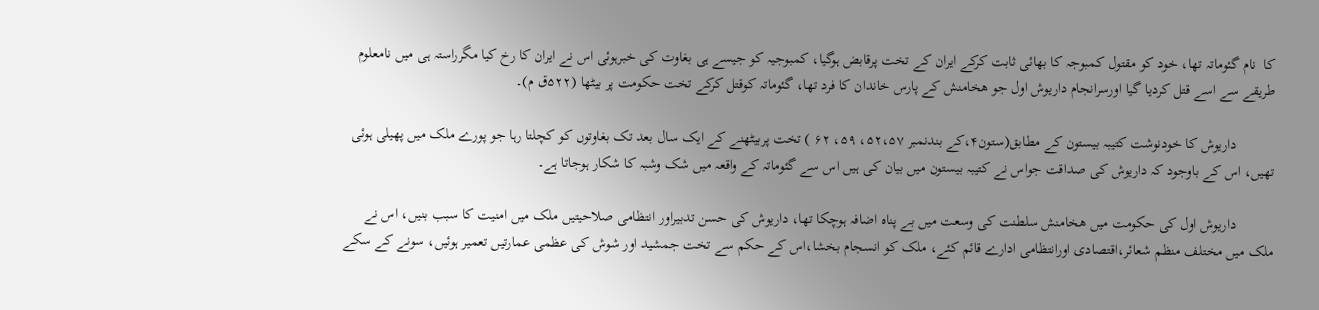کا  نام گئوماتہ تھا، خود کو مقتول کمبوجہ کا بھائی ثابت کرکے ایران کے تخت پرقابض ہوگیا، کمبوجیہ کو جیسے ہی بغاوت کی خبرہوئی اس نے ایران کا رخ کیا مگرراستہ ہی میں نامعلوم طریقے سے اسے قتل کردیا گیا اورسرانجام داریوش اول جو ھخامنش کے پارس خاندان کا فرد تھا، گئوماتہ کوقتل کرکے تخت حکومت پر بیٹھا (۵۲۲ق م)۔

          داریوش کا خودنوشت کتیبہ بیستون کے مطابق(ستون۴،کے بندنمبر ۵۲،۵۷، ۵۹، ۶۲ ) تخت پربیٹھنے کے ایک سال بعد تک بغاوتوں کو کچلتا رہا جو پورے ملک میں پھیلی ہوئی تھیں، اس کے باوجود کہ داریوش کی صداقت جواس نے کتیبہ بیستون میں بیان کی ہیں اس سے گئوماتہ کے واقعہ میں شک وشبہ کا شکار ہوجاتا ہے۔

          داریوش اول کی حکومت میں ھخامنش سلطنت کی وسعت میں بے پناہ اضافہ ہوچکا تھا، داریوش کی حسن تدبیراور انتظامی صلاحیتیں ملک میں امنیت کا سبب بنیں، اس نے ملک میں مختلف منظم شعائر،اقتصادی اورانتظامی ادارے قائم کئے، ملک کو انسجام بخشا،اس کے حکم سے تخت جمشید اور شوش کی عظمی عمارتیں تعمیر ہوئیں، سونے کے سکے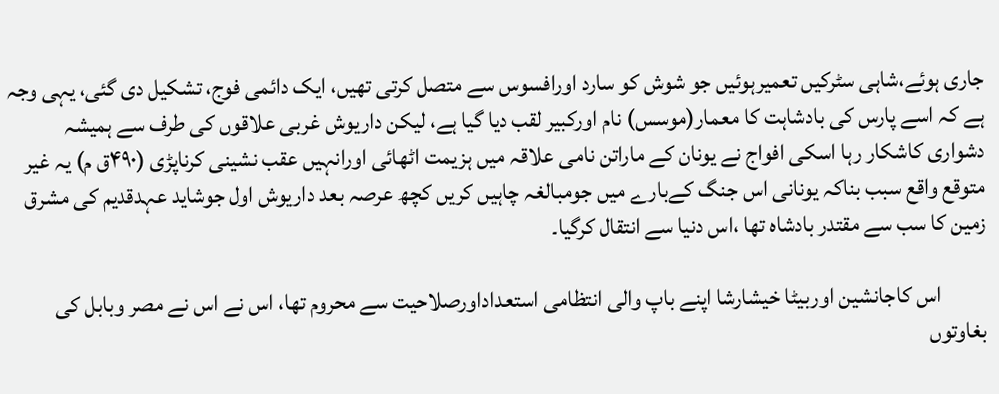جاری ہوئے،شاہی سٹرکیں تعمیرہوئیں جو شوش کو سارد اورافسوس سے متصل کرتی تھیں، ایک دائمی فوج، تشکیل دی گئی، یہی وجہ ہے کہ اسے پارس کی بادشاہت کا معمار(موسس) نام اورکبیر لقب دیا گیا ہے، لیکن داریوش غربی علاقوں کی طرف سے ہمیشہ دشواری کاشکار رہا اسکی افواج نے یونان کے ماراتن نامی علاقہ میں ہزیمت اٹھائی اورانہیں عقب نشینی کرناپڑی (۴۹۰ق م) یہ غیر متوقع واقع سبب بناکہ یونانی اس جنگ کےبارے میں جومبالغہ چاہیں کریں کچھ عرصہ بعد داریوش اول جوشاید عہدقدیم کی مشرق زمین کا سب سے مقتدر بادشاہ تھا ،اس دنیا سے انتقال کرگیا۔

          اس کاجانشین اوربیٹا خیشارشا اپنے باپ والی انتظامی استعداداورصلاحیت سے محروم تھا، اس نے اس نے مصر وبابل کی بغاوتوں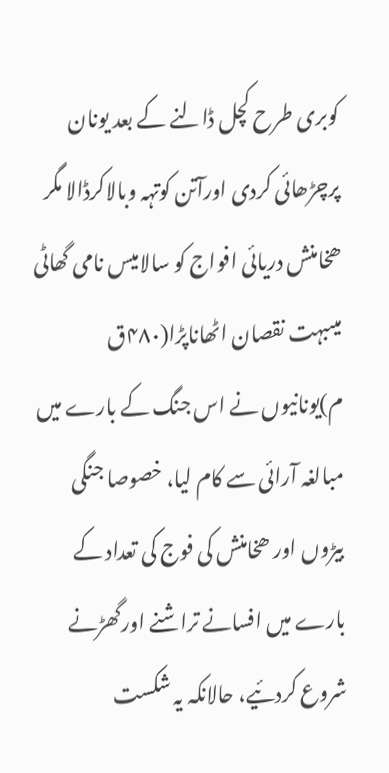کوبری طرح کچل ڈالنے کے بعد یونان پرچڑھائی کردی اورآتن کوتہہ وبالاکرڈالا مگر ھخامنش دریائی افواج کو سالامیس نامی گھاٹی میںبہت نقصان اٹھاناپڑا(۴۸۰ق م)یونانیوں نے اس جنگ کے بارے میں مبالغہ آرائی سے کام لیا، خصوصا جنگی بیڑوں اور ھخامنش کی فوج کی تعداد کے بارے میں افسانے تراشنے اورگھڑنے شروع کردئیے، حالانکہ یہ شکست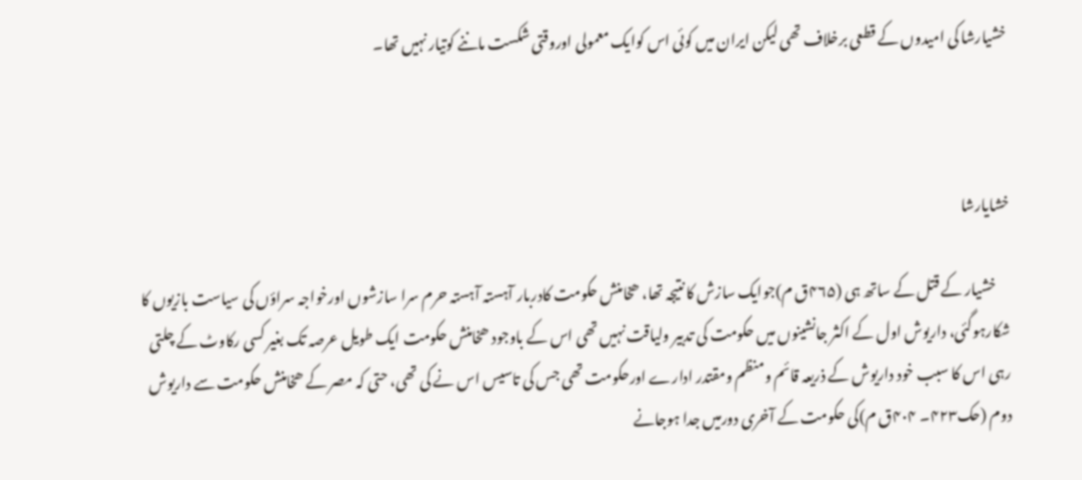خشیارشا کی امیدوں کے قطعی برخلاف تھی لیکن ایران میں کوئی اس کوایک معمولی اوروقتی شکست ماننے کوتیار نہیں تھا۔



خشایارشا

     خشیار کے قتل کے ساتھ ہی (۴۶۵ق م)جوایک سازش کا نتیجہ تھا، ھخامنش حکومت کادربار آہستہ آہستہ حرم سرا سازشوں اورخواجہ سراؤں کی سیاست بازیوں کا شکارہوگئی، داریوش اول کے اکثر جانشینوں میں حکومت کی تدبیر ولیاقت نہیں تھی اس کے باوجود ھخامنش حکومت ایک طویل عرصہ تک بغیر کسی رکاوٹ کے چلتی رہی اس کا سبب خود داریوش کے ذریعہ قائم ومنظم ومقتدر ادارے اورحکومت تھی جس کی تاسیس اس نے کی تھی، حتی کہ مصر کے ھخامنش حکومت سے داریوش دوم (حک۴۲۳۔ ۴۰۴ق م)کی حکومت کے آخری دورمیں جدا ہوجانے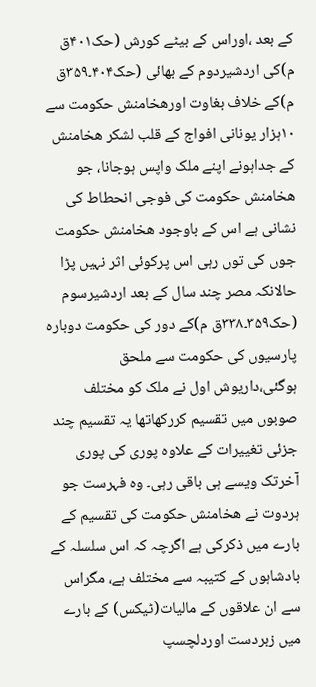کے بعد ،اوراس کے بیٹے کورش (حک۴۰۱ق م)کی اردشیردوم کے بھائی (حک۴۰۴۔۳۵۹ق م)کے خلاف بغاوت اورھخامنش حکومت سے ۱۰ہزار یونانی افواج کے قلب لشکر ھخامنش کے جداہونے اپنے ملک واپس ہوجانا، جو ھخامنش حکومت کی فوجی انحطاط کی نشانی ہے اس کے باوجود ھخامنش حکومت جوں کی توں رہی اس پرکوئی اثر نہیں پڑا حالانکہ مصر چند سال کے بعد اردشیرسوم (حک۳۵۹۔۳۳۸ق م)کے دور کی حکومت دوبارہ پارسیوں کی حکومت سے ملحق ہوگئی،داریوش اول نے ملک کو مختلف صوبوں میں تقسیم کررکھاتھا یہ تقسیم چند جزئی تغییرات کے علاوہ پوری کی پوری آخرتک ویسے ہی باقی رہی۔ وہ فہرست جو ہردوت نے ھخامنش حکومت کی تقسیم کے بارے میں ذکرکی ہے اگرچہ کہ اس سلسلہ کے بادشاہوں کے کتیبہ سے مختلف ہے، مگراس سے ان علاقوں کے مالیات(ٹیکس) کے بارے میں زبردست اوردلچسپ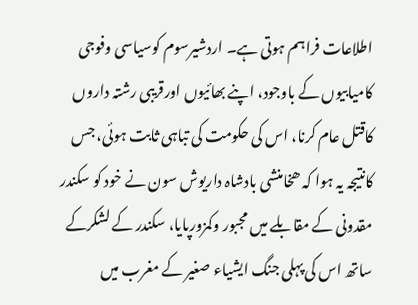اطلاعات فراہم ہوتی ہے۔ اردشیرسوم کوسیاسی وفوجی کامیابیوں کے باوجود، اپنے بھائیوں اورقریبی رشتہ داروں کاقتل عام کرنا، اس کی حکومت کی تباہی ثابت ہوئی، جس کانتیجہ یہ ہوا کہ ھخامنشی بادشاہ داریوش سون نے خود کو سکندر مقدونی کے مقابلے میں مجبور وکمزورپایا، سکندر کے لشکرکے ساتھ اس کی پہلی جنگ ایشیاء صغیر کے مغرب میں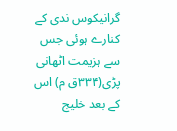گرانیکوس ندی کے کنارے ہوئی جس سے ہزیمت اٹھانی پڑی(۳۳۴ق م) اس کے بعد خلیج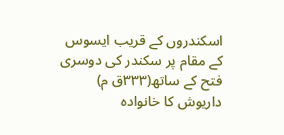اسکندروں کے قریب ایسوس کے مقام پر سکندر کی دوسری فتح کے ساتھ(۳۳۳ق م) داریوش کا خانوادہ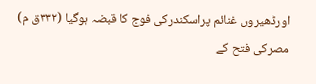اورڈھیروں غنائم پراسکندرکی فوج کا قبضہ ہوگیا (۳۳۲ق م) مصرکی فتح کے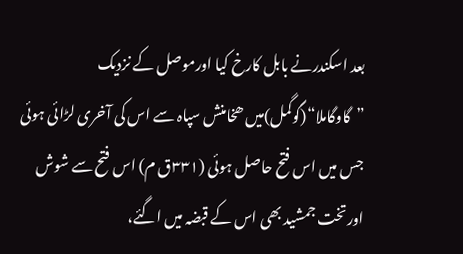بعد اسکندرنے بابل کارخ کیا اورموصل کے نزدیک ”گاوگاملا“(گوگمل)میں ھخامنش سپاہ سے اس کی آخری لڑائی ہوئی جس میں اس فتح حاصل ہوئی (۳۳۱ق م) اس فتح سے شوش اورتخت جمشید بھی اس کے قبضہ میں اگئے،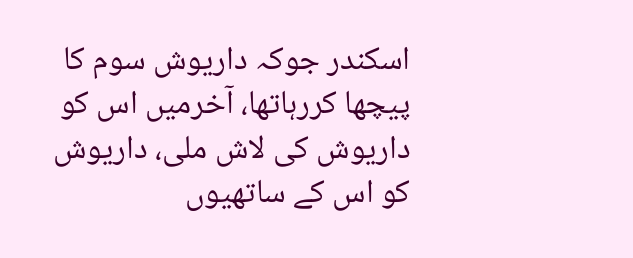اسکندر جوکہ داریوش سوم کا پیچھا کررہاتھا، آخرمیں اس کو داریوش کی لاش ملی، داریوش کو اس کے ساتھیوں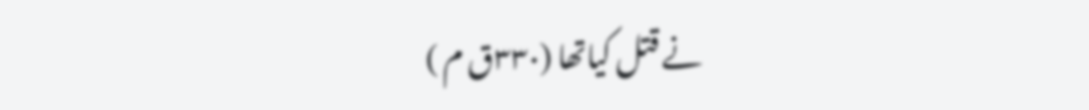نے قتل کیاتھا (۳۳۰ق م )